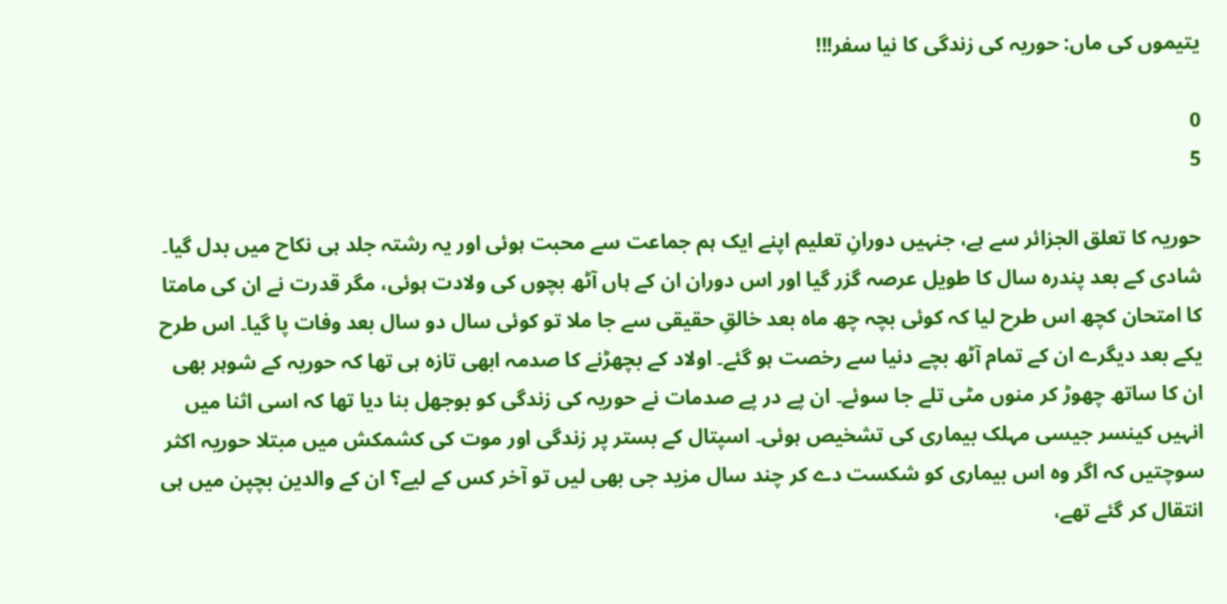یتیموں کی ماں: حوریہ کی زندگی کا نیا سفر!!!

0
5

حوریہ کا تعلق الجزائر سے ہے، جنہیں دورانِ تعلیم اپنے ایک ہم جماعت سے محبت ہوئی اور یہ رشتہ جلد ہی نکاح میں بدل گیا۔ شادی کے بعد پندرہ سال کا طویل عرصہ گزر گیا اور اس دوران ان کے ہاں آٹھ بچوں کی ولادت ہوئی، مگر قدرت نے ان کی مامتا کا امتحان کچھ اس طرح لیا کہ کوئی بچہ چھ ماہ بعد خالقِ حقیقی سے جا ملا تو کوئی سال دو سال بعد وفات پا گیا۔ اس طرح یکے بعد دیگرے ان کے تمام آٹھ بچے دنیا سے رخصت ہو گئے۔ اولاد کے بچھڑنے کا صدمہ ابھی تازہ ہی تھا کہ حوریہ کے شوہر بھی ان کا ساتھ چھوڑ کر منوں مٹی تلے جا سوئے۔ ان پے در پے صدمات نے حوریہ کی زندگی کو بوجھل بنا دیا تھا کہ اسی اثنا میں انہیں کینسر جیسی مہلک بیماری کی تشخیص ہوئی۔ اسپتال کے بستر پر زندگی اور موت کی کشمکش میں مبتلا حوریہ اکثر سوچتیں کہ اگر وہ اس بیماری کو شکست دے کر چند سال مزید جی بھی لیں تو آخر کس کے لیے؟ ان کے والدین بچپن میں ہی انتقال کر گئے تھے،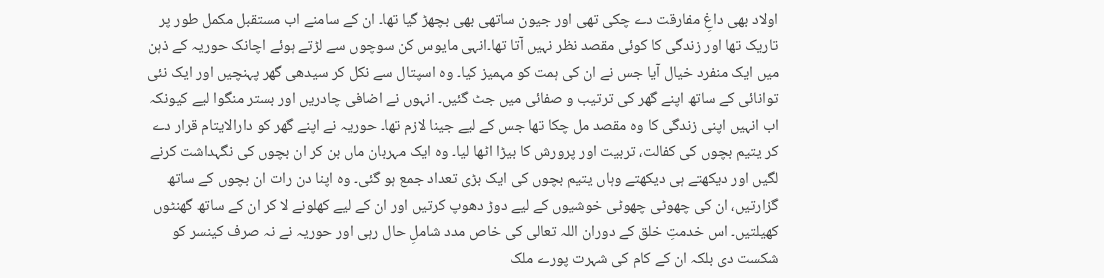اولاد بھی داغِ مفارقت دے چکی تھی اور جیون ساتھی بھی بچھڑ گیا تھا۔ ان کے سامنے اب مستقبل مکمل طور پر تاریک تھا اور زندگی کا کوئی مقصد نظر نہیں آتا تھا۔انہی مایوس کن سوچوں سے لڑتے ہوئے اچانک حوریہ کے ذہن میں ایک منفرد خیال آیا جس نے ان کی ہمت کو مہمیز کیا۔ وہ اسپتال سے نکل کر سیدھی گھر پہنچیں اور ایک نئی توانائی کے ساتھ اپنے گھر کی ترتیب و صفائی میں جٹ گئیں۔ انہوں نے اضافی چادریں اور بستر منگوا لیے کیونکہ اب انہیں اپنی زندگی کا وہ مقصد مل چکا تھا جس کے لیے جینا لازم تھا۔ حوریہ نے اپنے گھر کو دارالایتام قرار دے کر یتیم بچوں کی کفالت، تربیت اور پرورش کا بیڑا اٹھا لیا۔ وہ ایک مہربان ماں بن کر ان بچوں کی نگہداشت کرنے لگیں اور دیکھتے ہی دیکھتے وہاں یتیم بچوں کی ایک بڑی تعداد جمع ہو گئی۔ وہ اپنا دن رات ان بچوں کے ساتھ گزارتیں، ان کی چھوٹی چھوٹی خوشیوں کے لیے دوڑ دھوپ کرتیں اور ان کے لیے کھلونے لا کر ان کے ساتھ گھنٹوں کھیلتیں۔ اس خدمتِ خلق کے دوران اللہ تعالی کی خاص مدد شاملِ حال رہی اور حوریہ نے نہ صرف کینسر کو شکست دی بلکہ ان کے کام کی شہرت پورے ملک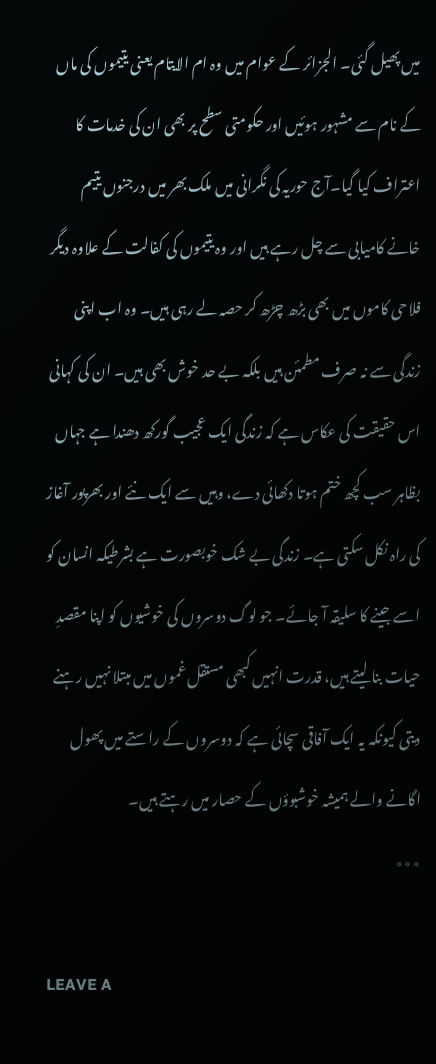میں پھیل گئی۔ الجزائر کے عوام میں وہ ام الایتام یعنی یتیموں کی ماں کے نام سے مشہور ہوئیں اور حکومتی سطح پر بھی ان کی خدمات کا اعتراف کیا گیا۔آج حوریہ کی نگرانی میں ملک بھر میں درجنوں یتیم خانے کامیابی سے چل رہے ہیں اور وہ یتیموں کی کفالت کے علاوہ دیگر فلاحی کاموں میں بھی بڑھ چڑھ کر حصہ لے رہی ہیں۔ وہ اب اپنی زندگی سے نہ صرف مطمئن ہیں بلکہ بے حد خوش بھی ہیں۔ ان کی کہانی اس حقیقت کی عکاس ہے کہ زندگی ایک عجیب گورکھ دھندا ہے جہاں بظاہر سب کچھ ختم ہوتا دکھائی دے، وہیں سے ایک نئے اور بھرپور آغاز کی راہ نکل سکتی ہے۔ زندگی بے شک خوبصورت ہے بشرطیکہ انسان کو اسے جینے کا سلیقہ آ جائے۔ جو لوگ دوسروں کی خوشیوں کو اپنا مقصدِ حیات بنا لیتے ہیں، قدرت انہیں کبھی مستقل غموں میں مبتلا نہیں رہنے دیتی کیونکہ یہ ایک آفاقی سچائی ہے کہ دوسروں کے راستے میں پھول اگانے والے ہمیشہ خوشبوؤں کے حصار میں رہتے ہیں۔
٭٭٭

LEAVE A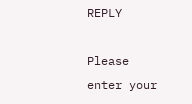REPLY

Please enter your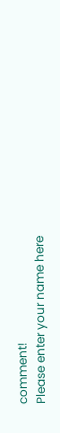comment!
Please enter your name here